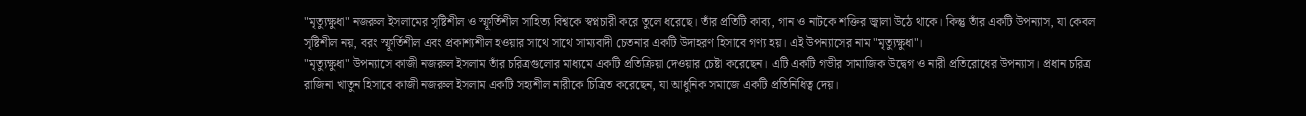"মৃত্যুক্ষুধা" নজরুল ইসলামের সৃষ্টিশীল ও স্ফূর্তিশীল সাহিত্য বিশ্বকে স্বপ্নচারী করে তুলে ধরেছে। তাঁর প্রতিটি কাব্য, গান ও নাটকে শক্তির জ্বালা উঠে থাকে। কিন্তু তাঁর একটি উপন্যাস, যা কেবল সৃষ্টিশীল নয়, বরং স্ফূর্তিশীল এবং প্রকাশ্যশীল হওয়ার সাথে সাথে সাম্যবাদী চেতনার একটি উদাহরণ হিসাবে গণ্য হয়। এই উপন্যাসের নাম "মৃত্যুক্ষুধা"।
"মৃত্যুক্ষুধা" উপন্যাসে কাজী নজরুল ইসলাম তাঁর চরিত্রগুলোর মাধ্যমে একটি প্রতিক্রিয়া দেওয়ার চেষ্টা করেছেন। এটি একটি গভীর সামাজিক উদ্বেগ ও নারী প্রতিরোধের উপন্যাস। প্রধান চরিত্র রাজিনা খাতুন হিসাবে কাজী নজরুল ইসলাম একটি সহ্যশীল নারীকে চিত্রিত করেছেন, যা আধুনিক সমাজে একটি প্রতিনিধিত্ব দেয়।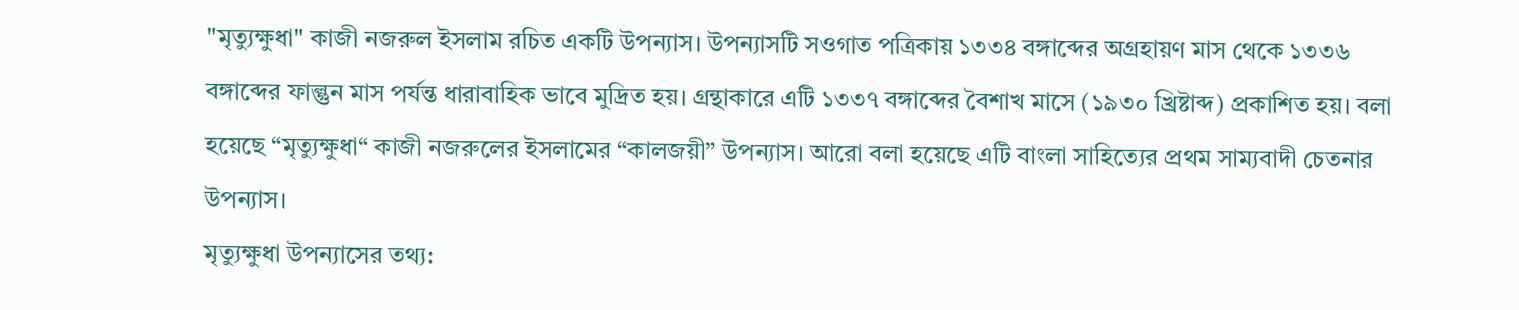"মৃত্যুক্ষুধা" কাজী নজরুল ইসলাম রচিত একটি উপন্যাস। উপন্যাসটি সওগাত পত্রিকায় ১৩৩৪ বঙ্গাব্দের অগ্রহায়ণ মাস থেকে ১৩৩৬ বঙ্গাব্দের ফাল্গুন মাস পর্যন্ত ধারাবাহিক ভাবে মুদ্রিত হয়। গ্রন্থাকারে এটি ১৩৩৭ বঙ্গাব্দের বৈশাখ মাসে (১৯৩০ খ্রিষ্টাব্দ) প্রকাশিত হয়। বলা হয়েছে “মৃত্যুক্ষুধা“ কাজী নজরুলের ইসলামের “কালজয়ী” উপন্যাস। আরো বলা হয়েছে এটি বাংলা সাহিত্যের প্রথম সাম্যবাদী চেতনার উপন্যাস।
মৃত্যুক্ষুধা উপন্যাসের তথ্য: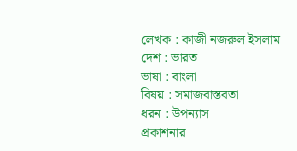লেখক : কাজী নজরুল ইসলাম
দেশ : ভারত
ভাষা : বাংলা
বিষয় : সমাজবাস্তবতা
ধরন : উপন্যাস
প্রকাশনার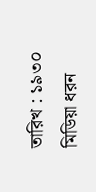তারিখ : ১৯৩০
মিডিয়া ধরন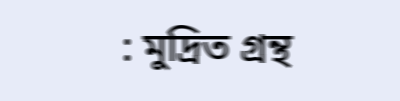: মুদ্রিত গ্রন্থ